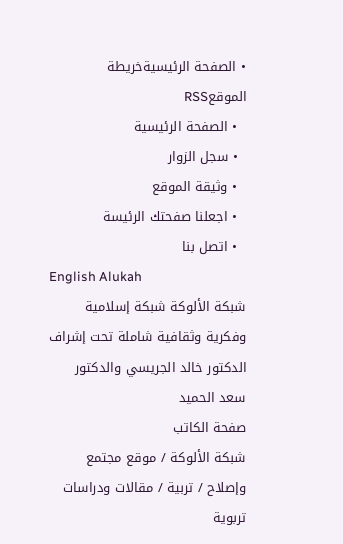• الصفحة الرئيسيةخريطة الموقعRSS
  • الصفحة الرئيسية
  • سجل الزوار
  • وثيقة الموقع
  • اجعلنا صفحتك الرئيسة
  • اتصل بنا
English Alukah
شبكة الألوكة شبكة إسلامية وفكرية وثقافية شاملة تحت إشراف الدكتور خالد الجريسي والدكتور سعد الحميد
صفحة الكاتب
شبكة الألوكة / موقع مجتمع وإصلاح / تربية / مقالات ودراسات تربوية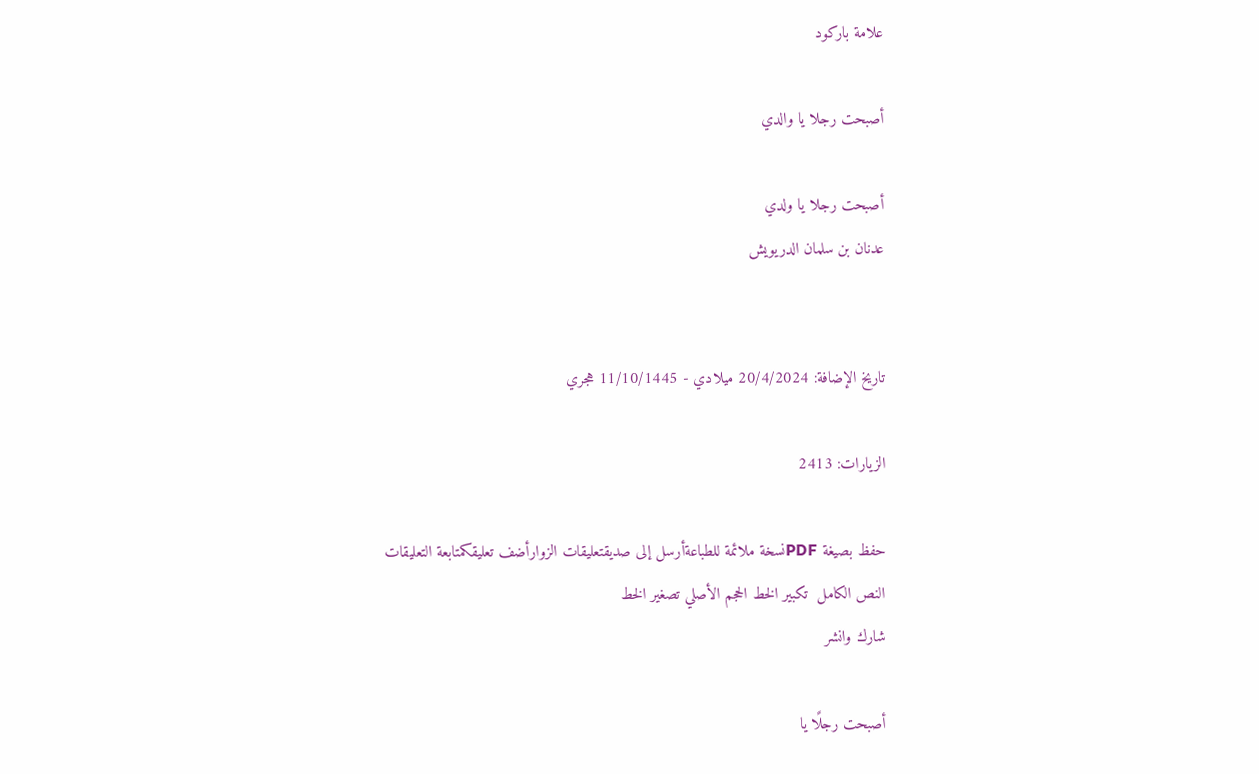علامة باركود

أصبحت رجلا يا والدي

أصبحت رجلا يا ولدي
عدنان بن سلمان الدريويش


تاريخ الإضافة: 20/4/2024 ميلادي - 11/10/1445 هجري

الزيارات: 2413

حفظ بصيغة PDFنسخة ملائمة للطباعةأرسل إلى صديقتعليقات الزوارأضف تعليقكمتابعة التعليقات
النص الكامل  تكبير الخط الحجم الأصلي تصغير الخط
شارك وانشر

أصبحت رجلًا يا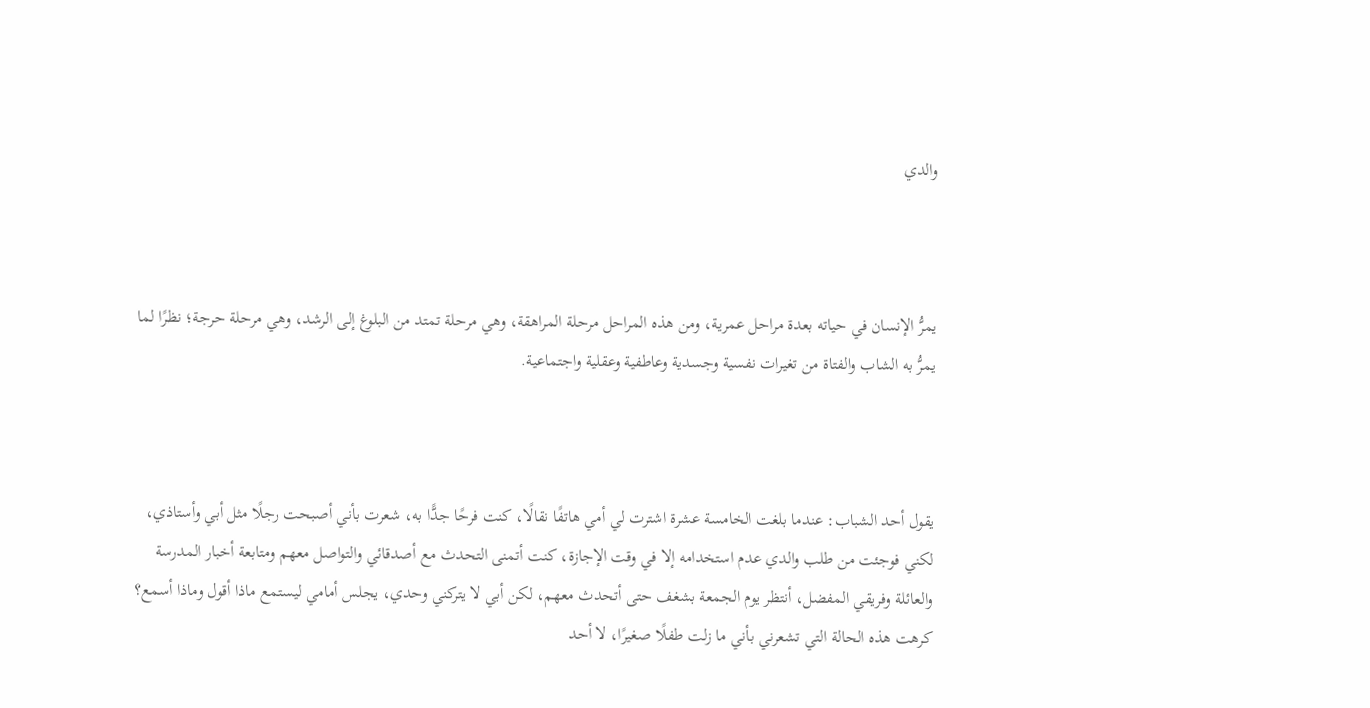والدي



يمرُّ الإنسان في حياته بعدة مراحل عمرية، ومن هذه المراحل مرحلة المراهقة، وهي مرحلة تمتد من البلوغ إلى الرشد، وهي مرحلة حرجة؛ نظرًا لما يمرُّ به الشاب والفتاة من تغيرات نفسية وجسدية وعاطفية وعقلية واجتماعية.



يقول أحد الشباب: عندما بلغت الخامسة عشرة اشترت لي أمي هاتفًا نقالًا، كنت فرحًا جدًّا به، شعرت بأني أصبحت رجلًا مثل أبي وأستاذي، لكني فوجئت من طلب والدي عدم استخدامه إلا في وقت الإجازة، كنت أتمنى التحدث مع أصدقائي والتواصل معهم ومتابعة أخبار المدرسة والعائلة وفريقي المفضل، أنتظر يوم الجمعة بشغف حتى أتحدث معهم، لكن أبي لا يتركني وحدي، يجلس أمامي ليستمع ماذا أقول وماذا أسمع؟ كرهت هذه الحالة التي تشعرني بأني ما زلت طفلًا صغيرًا، لا أحد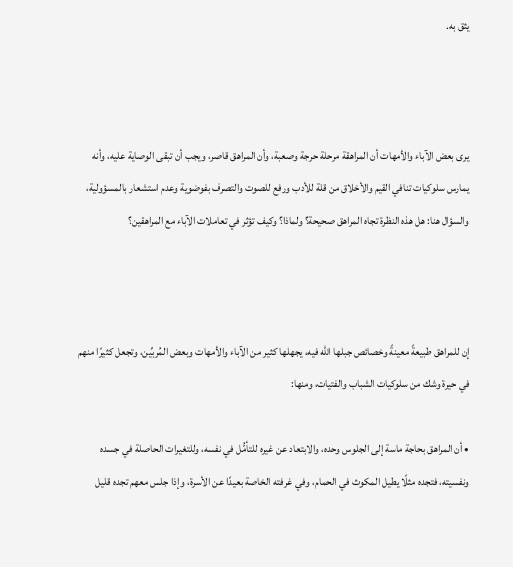يثق به.



يرى بعض الآباء والأمهات أن المراهقة مرحلة حرجة وصعبة، وأن المراهق قاصر، ويجب أن تبقى الوصاية عليه، وأنه يمارس سلوكيات تنافي القيم والأخلاق من قلة للأدب ورفع للصوت والتصرف بفوضوية وعدم استشعار بالمسؤولية، والسؤال هنا: هل هذه النظرة تجاه المراهق صحيحة؟ ولماذا؟ وكيف تؤثر في تعاملات الآباء مع المراهقين؟



إن للمراهق طبيعةً معينةً وخصائص جبلها الله فيه، يجهلها كثير من الآباء والأمهات وبعض المُربِّين، وتجعل كثيرًا منهم في حيرة وشك من سلوكيات الشباب والفتيات، ومنها:

• أن المراهق بحاجة ماسة إلى الجلوس وحده، والابتعاد عن غيره للتأمُّل في نفسه، وللتغيرات الحاصلة في جسده ونفسيته، فتجده مثلًا يطيل المكوث في الحمام، وفي غرفته الخاصة بعيدًا عن الأسرة، وإذا جلس معهم تجده قليل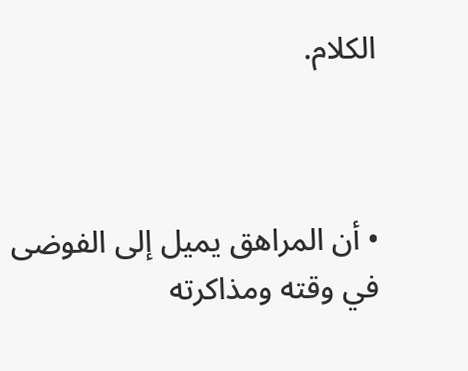الكلام.



• أن المراهق يميل إلى الفوضى في وقته ومذاكرته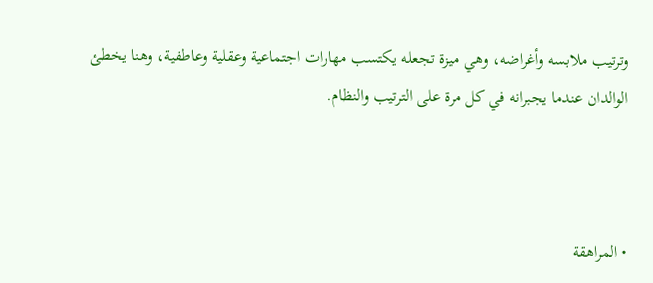وترتيب ملابسه وأغراضه، وهي ميزة تجعله يكتسب مهارات اجتماعية وعقلية وعاطفية، وهنا يخطئ الوالدان عندما يجبرانه في كل مرة على الترتيب والنظام.



• المراهقة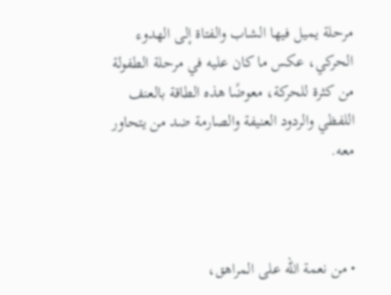مرحلة يميل فيها الشاب والفتاة إلى الهدوء الحركي، عكس ما كان عليه في مرحلة الطفولة من كثرة للحركة، معوضًا هذه الطاقة بالعنف اللفظي والردود العنيفة والصارمة ضد من يتحاور معه.



• من نعمة الله على المراهق،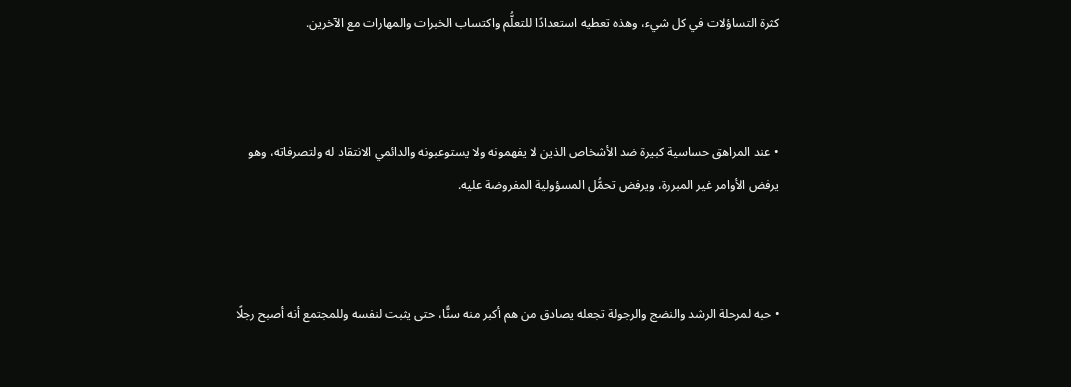كثرة التساؤلات في كل شيء، وهذه تعطيه استعدادًا للتعلُّم واكتساب الخبرات والمهارات مع الآخرين.



• عند المراهق حساسية كبيرة ضد الأشخاص الذين لا يفهمونه ولا يستوعبونه والدائمي الانتقاد له ولتصرفاته، وهو يرفض الأوامر غير المبررة، ويرفض تحمُّل المسؤولية المفروضة عليه.



• حبه لمرحلة الرشد والنضج والرجولة تجعله يصادق من هم أكبر منه سنًّا، حتى يثبت لنفسه وللمجتمع أنه أصبح رجلًا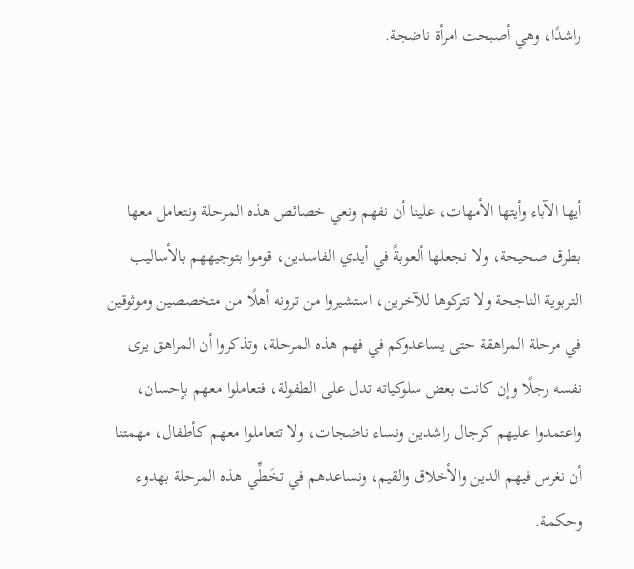راشدًا، وهي أصبحت امرأة ناضجة.



أيها الآباء وأيتها الأمهات، علينا أن نفهم ونعي خصائص هذه المرحلة ونتعامل معها بطرق صحيحة، ولا نجعلها ألعوبةً في أيدي الفاسدين، قوموا بتوجيههم بالأساليب التربوية الناجحة ولا تتركوها للآخرين، استشيروا من ترونه أهلًا من متخصصين وموثوقين في مرحلة المراهقة حتى يساعدوكم في فهم هذه المرحلة، وتذكروا أن المراهق يرى نفسه رجلًا وإن كانت بعض سلوكياته تدل على الطفولة، فتعاملوا معهم بإحسان، واعتمدوا عليهم كرجال راشدين ونساء ناضجات، ولا تتعاملوا معهم كأطفال، مهمتنا أن نغرس فيهم الدين والأخلاق والقيم، ونساعدهم في تخَطِّي هذه المرحلة بهدوء وحكمة.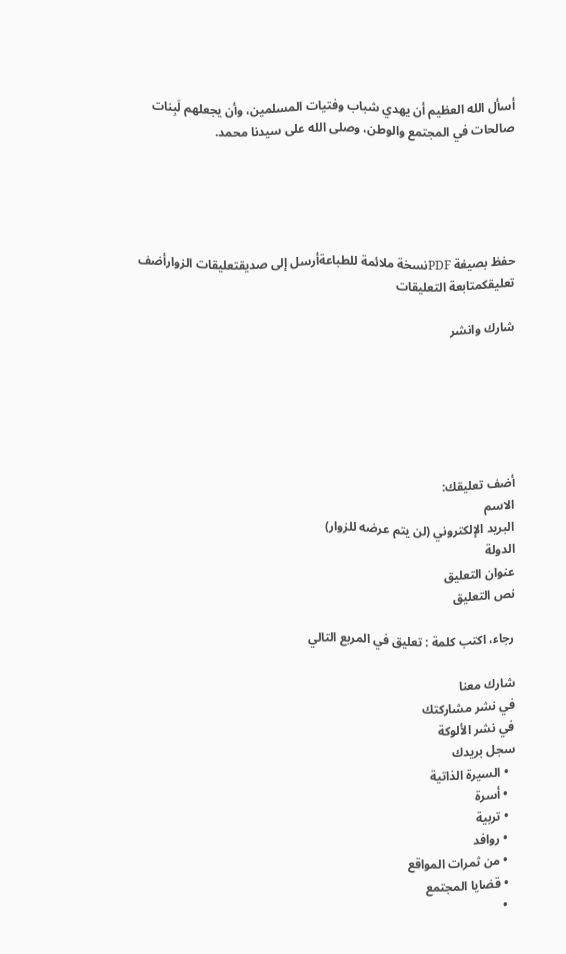أسأل الله العظيم أن يهدي شباب وفتيات المسلمين، وأن يجعلهم لَبِنات صالحات في المجتمع والوطن، وصلى الله على سيدنا محمد.





حفظ بصيغة PDFنسخة ملائمة للطباعةأرسل إلى صديقتعليقات الزوارأضف تعليقكمتابعة التعليقات

شارك وانشر






أضف تعليقك:
الاسم
البريد الإلكتروني (لن يتم عرضه للزوار)
الدولة
عنوان التعليق
نص التعليق

رجاء، اكتب كلمة : تعليق في المربع التالي

شارك معنا
في نشر مشاركتك
في نشر الألوكة
سجل بريدك
  • السيرة الذاتية
  • أسرة
  • تربية
  • روافد
  • من ثمرات المواقع
  • قضايا المجتمع
  •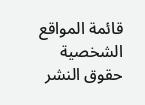قائمة المواقع الشخصية
حقوق النشر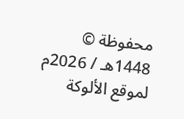محفوظة © 1448هـ / 2026م لموقع الألوكة